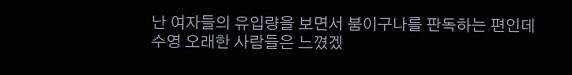난 여자들의 유입량을 보면서 붐이구나를 판독하는 편인데
수영 오래한 사람들은 느꼈겠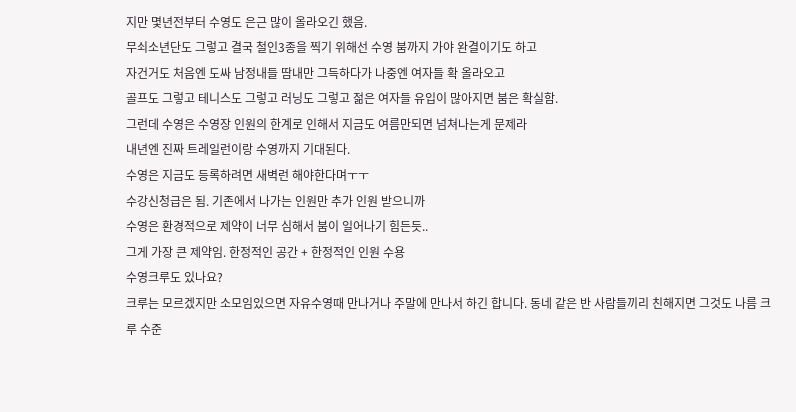지만 몇년전부터 수영도 은근 많이 올라오긴 했음.
무쇠소년단도 그렇고 결국 철인3종을 찍기 위해선 수영 붐까지 가야 완결이기도 하고
자건거도 처음엔 도싸 남정내들 땀내만 그득하다가 나중엔 여자들 확 올라오고
골프도 그렇고 테니스도 그렇고 러닝도 그렇고 젊은 여자들 유입이 많아지면 붐은 확실함.
그런데 수영은 수영장 인원의 한계로 인해서 지금도 여름만되면 넘쳐나는게 문제라
내년엔 진짜 트레일런이랑 수영까지 기대된다.
수영은 지금도 등록하려면 새벽런 해야한다며ㅜㅜ
수강신청급은 됨. 기존에서 나가는 인원만 추가 인원 받으니까
수영은 환경적으로 제약이 너무 심해서 붐이 일어나기 힘든듯..
그게 가장 큰 제약임. 한정적인 공간 + 한정적인 인원 수용
수영크루도 있나요?
크루는 모르겠지만 소모임있으면 자유수영때 만나거나 주말에 만나서 하긴 합니다. 동네 같은 반 사람들끼리 친해지면 그것도 나름 크루 수준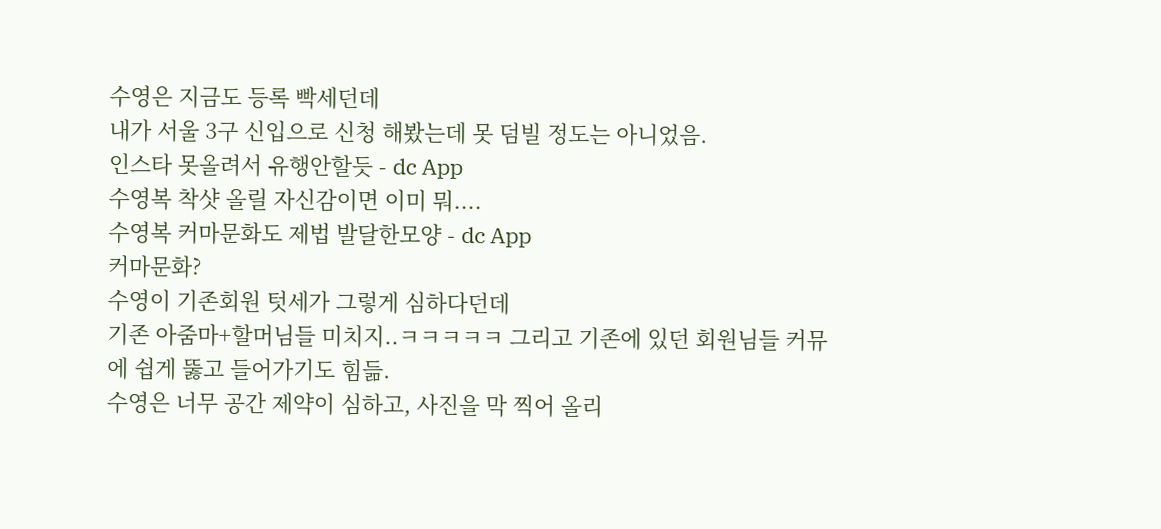수영은 지금도 등록 빡세던데
내가 서울 3구 신입으로 신청 해봤는데 못 덤빌 정도는 아니었음.
인스타 못올려서 유행안할듯 - dc App
수영복 착샷 올릴 자신감이면 이미 뭐....
수영복 커마문화도 제법 발달한모양 - dc App
커마문화?
수영이 기존회원 텃세가 그렇게 심하다던데
기존 아줌마+할머님들 미치지..ㅋㅋㅋㅋㅋ 그리고 기존에 있던 회원님들 커뮤에 쉽게 뚫고 들어가기도 힘듦.
수영은 너무 공간 제약이 심하고, 사진을 막 찍어 올리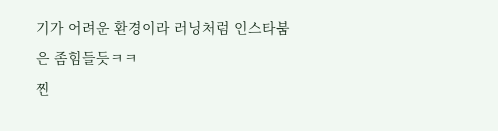기가 어려운 환경이라 러닝처럼 인스타붐은 좀힘들듯ㅋㅋ
찐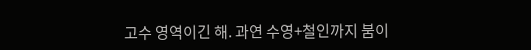고수 영역이긴 해. 과연 수영+철인까지 붐이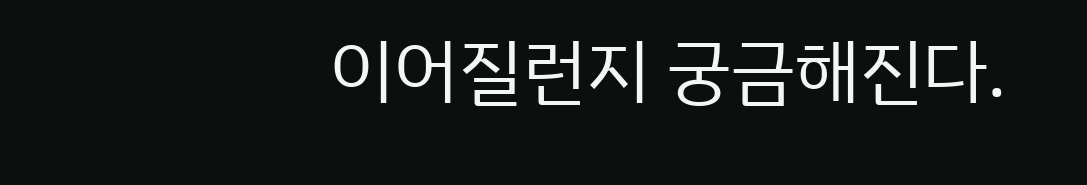이어질런지 궁금해진다.